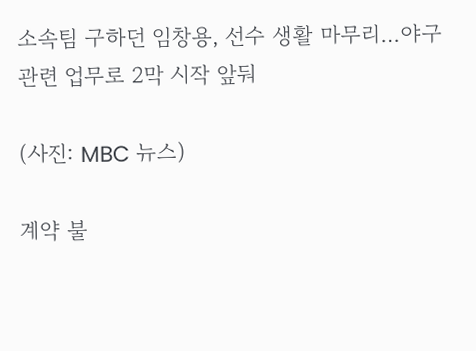소속팀 구하던 임창용, 선수 생활 마무리…야구 관련 업무로 2막 시작 앞둬

(사진: MBC 뉴스)

계약 불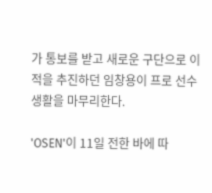가 통보를 받고 새로운 구단으로 이적을 추진하던 임창용이 프로 선수 생활을 마무리한다.

'OSEN'이 11일 전한 바에 따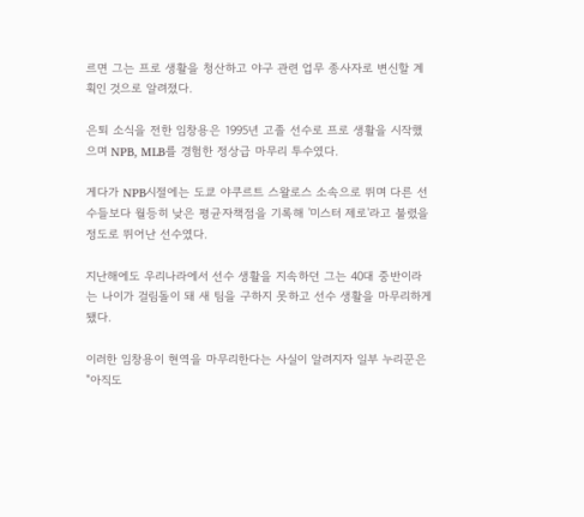르면 그는 프로 생활을 청산하고 야구 관련 업무 종사자로 변신할 계획인 것으로 알려졌다.

은퇴 소식을 전한 임창용은 1995년 고졸 선수로 프로 생활을 시작했으며 NPB, MLB를 경험한 정상급 마무리 투수였다.

게다가 NPB시절에는 도쿄 야쿠르트 스왈로스 소속으로 뛰며 다른 선수들보다 월등히 낮은 평균자책점을 기록해 '미스터 제로'라고 불렸을 정도로 뛰어난 선수였다.

지난해에도 우리나라에서 선수 생활을 지속하던 그는 40대 중반이라는 나이가 걸림돌이 돼 새 팀을 구하지 못하고 선수 생활을 마무리하게 됐다.

이러한 임창용이 현역을 마무리한다는 사실이 알려지자 일부 누리꾼은 "아직도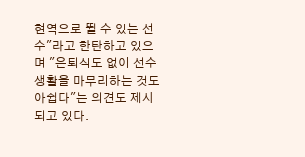현역으로 뛸 수 있는 선수"라고 한탄하고 있으며 "은퇴식도 없이 선수 생활을 마무리하는 것도 아쉽다"는 의견도 제시되고 있다.